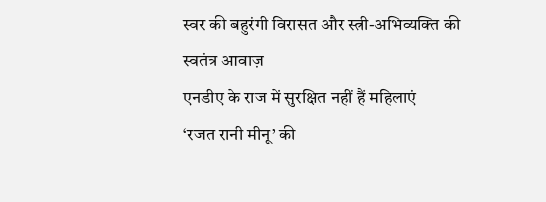स्वर की बहुरंगी विरासत और स्त्री-अभिव्यक्ति की स्वतंत्र आवाज़
एनडीए के राज में सुरक्षित नहीं हैं महिलाएं
‘रजत रानी मीनू’ की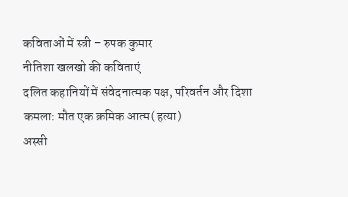कविताओं में स्त्री – रुपक कुमार
नीतिशा खलखो की कविताएं
दलित कहानियों में संवेदनात्मक पक्ष, परिवर्तन और दिशा
कमला: मौत एक क्रमिक आत्म(हत्या)
अस्सी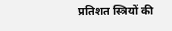प्रतिशत स्त्रियों की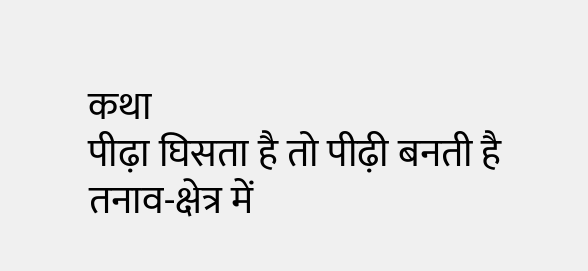कथा
पीढ़ा घिसता है तो पीढ़ी बनती है
तनाव-क्षेत्र में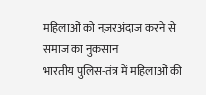महिलाओं को नज़रअंदाज करने से समाज का नुकसान
भारतीय पुलिस-तंत्र में महिलाओं की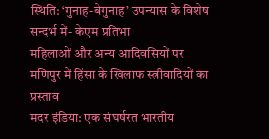स्थिति: ‘गुनाह-बेगुनाह’ उपन्यास के विशेष सन्दर्भ में- केएम प्रतिभा
महिलाओं और अन्य आदिवसियों पर मणिपुर में हिंसा के खिलाफ स्त्रीवादियों का प्रस्ताव
मदर इंडिया: एक संघर्षरत भारतीय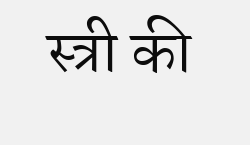स्त्री की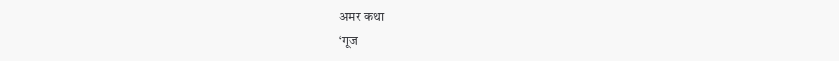अमर कथा
‘गूज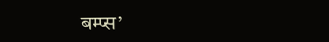बम्प्स’